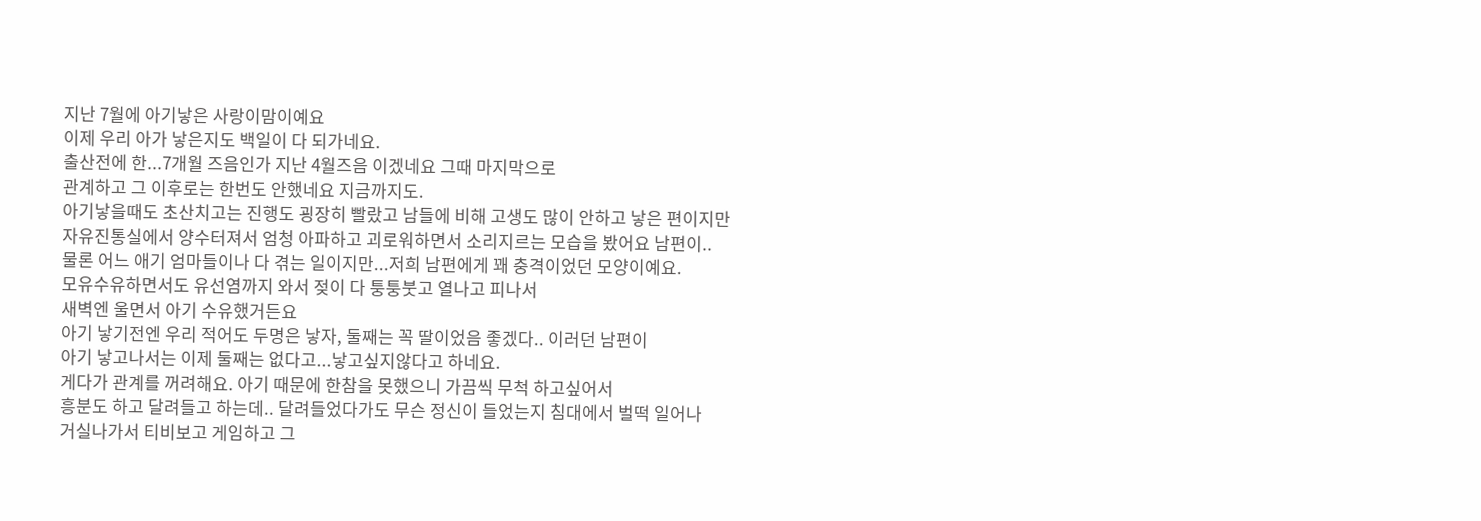지난 7월에 아기낳은 사랑이맘이예요
이제 우리 아가 낳은지도 백일이 다 되가네요.
출산전에 한...7개월 즈음인가 지난 4월즈음 이겠네요 그때 마지막으로
관계하고 그 이후로는 한번도 안했네요 지금까지도.
아기낳을때도 초산치고는 진행도 굉장히 빨랐고 남들에 비해 고생도 많이 안하고 낳은 편이지만
자유진통실에서 양수터져서 엄청 아파하고 괴로워하면서 소리지르는 모습을 봤어요 남편이..
물론 어느 애기 엄마들이나 다 겪는 일이지만...저희 남편에게 꽤 충격이었던 모양이예요.
모유수유하면서도 유선염까지 와서 젖이 다 퉁퉁붓고 열나고 피나서
새벽엔 울면서 아기 수유했거든요
아기 낳기전엔 우리 적어도 두명은 낳자, 둘째는 꼭 딸이었음 좋겠다.. 이러던 남편이
아기 낳고나서는 이제 둘째는 없다고...낳고싶지않다고 하네요.
게다가 관계를 꺼려해요. 아기 때문에 한참을 못했으니 가끔씩 무척 하고싶어서
흥분도 하고 달려들고 하는데.. 달려들었다가도 무슨 정신이 들었는지 침대에서 벌떡 일어나
거실나가서 티비보고 게임하고 그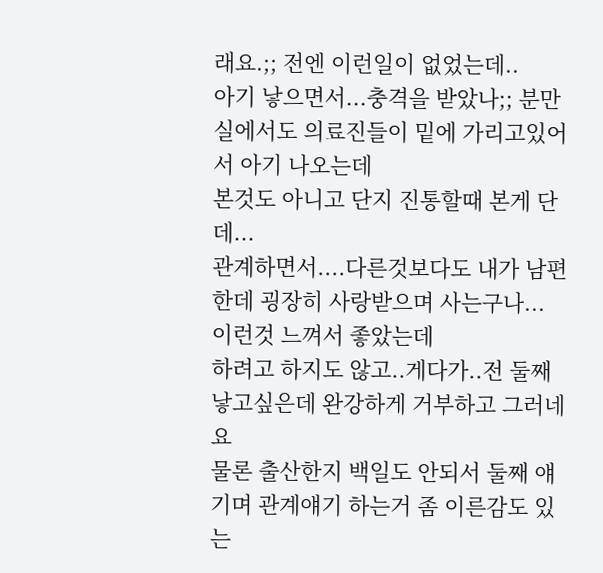래요.;; 전엔 이런일이 없었는데..
아기 낳으면서...충격을 받았나;; 분만실에서도 의료진들이 밑에 가리고있어서 아기 나오는데
본것도 아니고 단지 진통할때 본게 단데...
관계하면서....다른것보다도 내가 남편한데 굉장히 사랑받으며 사는구나...
이런것 느껴서 좋았는데
하려고 하지도 않고..게다가..전 둘째 낳고싶은데 완강하게 거부하고 그러네요
물론 출산한지 백일도 안되서 둘째 얘기며 관계얘기 하는거 좀 이른감도 있는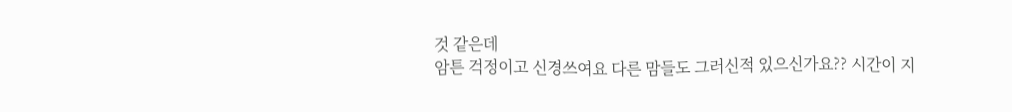것 같은데
암튼 걱정이고 신경쓰여요 다른 맘들도 그러신적 있으신가요?? 시간이 지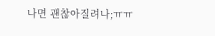나면 괜찮아질려나;ㅠㅠ